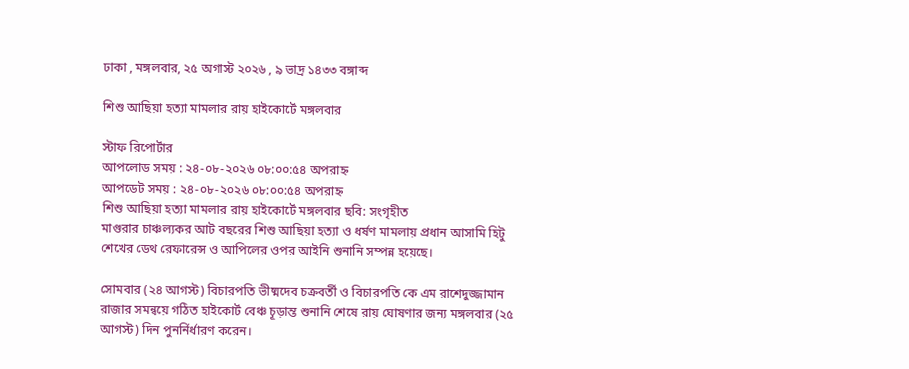ঢাকা , মঙ্গলবার, ২৫ অগাস্ট ২০২৬ , ৯ ভাদ্র ১৪৩৩ বঙ্গাব্দ

শিশু আছিয়া হত্যা মামলার রায় হাইকোর্টে মঙ্গলবার

স্টাফ রিপোর্টার
আপলোড সময় : ২৪-০৮-২০২৬ ০৮:০০:৫৪ অপরাহ্ন
আপডেট সময় : ২৪-০৮-২০২৬ ০৮:০০:৫৪ অপরাহ্ন
শিশু আছিয়া হত্যা মামলার রায় হাইকোর্টে মঙ্গলবার ছবি: সংগৃহীত
মাগুরার চাঞ্চল্যকর আট বছরের শিশু আছিয়া হত্যা ও ধর্ষণ মামলায় প্রধান আসামি হিটু শেখের ডেথ রেফারেন্স ও আপিলের ওপর আইনি শুনানি সম্পন্ন হয়েছে।

সোমবার (২৪ আগস্ট) বিচারপতি ভীষ্মদেব চক্রবর্তী ও বিচারপতি কে এম রাশেদুজ্জামান রাজার সমন্বয়ে গঠিত হাইকোর্ট বেঞ্চ চূড়ান্ত শুনানি শেষে রায় ঘোষণার জন্য মঙ্গলবার (২৫ আগস্ট) দিন পুনর্নির্ধারণ করেন।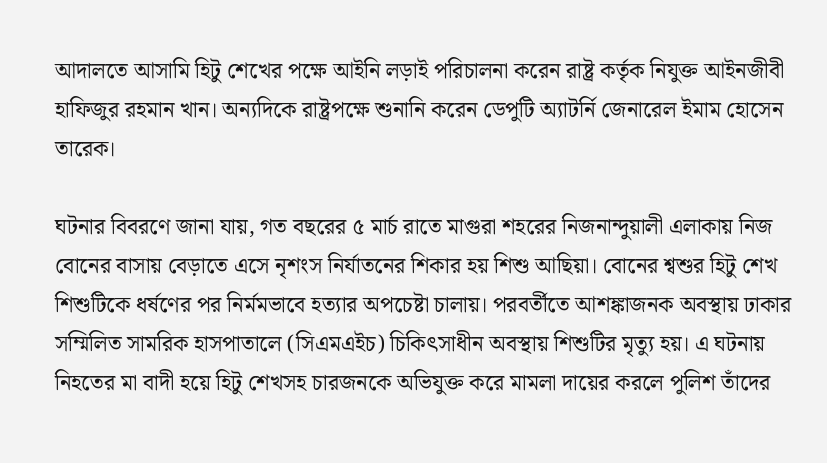আদালতে আসামি হিটু শেখের পক্ষে আইনি লড়াই পরিচালনা করেন রাষ্ট্র কর্তৃক নিযুক্ত আইনজীবী হাফিজুর রহমান খান। অন্যদিকে রাষ্ট্রপক্ষে শুনানি করেন ডেপুটি অ্যাটর্নি জেনারেল ইমাম হোসেন তারেক।

ঘটনার বিবরণে জানা যায়, গত বছরের ৫ মার্চ রাতে মাগুরা শহরের নিজনান্দুয়ালী এলাকায় নিজ বোনের বাসায় বেড়াতে এসে নৃশংস নির্যাতনের শিকার হয় শিশু আছিয়া। বোনের শ্বশুর হিটু শেখ শিশুটিকে ধর্ষণের পর নির্মমভাবে হত্যার অপচেষ্টা চালায়। পরবর্তীতে আশঙ্কাজনক অবস্থায় ঢাকার সম্মিলিত সামরিক হাসপাতালে (সিএমএইচ) চিকিৎসাধীন অবস্থায় শিশুটির মৃত্যু হয়। এ ঘটনায় নিহতের মা বাদী হয়ে হিটু শেখসহ চারজনকে অভিযুক্ত করে মামলা দায়ের করলে পুলিশ তাঁদের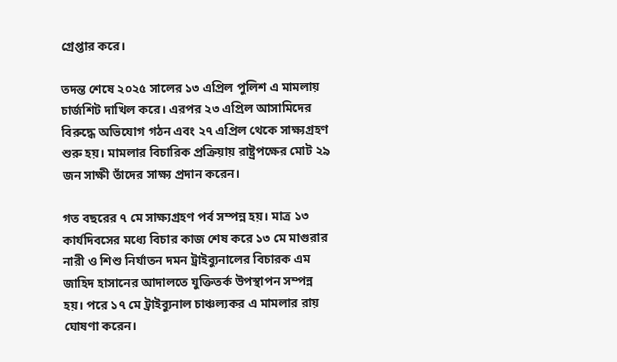গ্রেপ্তার করে।

তদন্ত শেষে ২০২৫ সালের ১৩ এপ্রিল পুলিশ এ মামলায় চার্জশিট দাখিল করে। এরপর ২৩ এপ্রিল আসামিদের বিরুদ্ধে অভিযোগ গঠন এবং ২৭ এপ্রিল থেকে সাক্ষ্যগ্রহণ শুরু হয়। মামলার বিচারিক প্রক্রিয়ায় রাষ্ট্রপক্ষের মোট ২৯ জন সাক্ষী তাঁদের সাক্ষ্য প্রদান করেন।

গত বছরের ৭ মে সাক্ষ্যগ্রহণ পর্ব সম্পন্ন হয়। মাত্র ১৩ কার্যদিবসের মধ্যে বিচার কাজ শেষ করে ১৩ মে মাগুরার নারী ও শিশু নির্যাতন দমন ট্রাইব্যুনালের বিচারক এম জাহিদ হাসানের আদালতে যুক্তিতর্ক উপস্থাপন সম্পন্ন হয়। পরে ১৭ মে ট্রাইব্যুনাল চাঞ্চল্যকর এ মামলার রায় ঘোষণা করেন।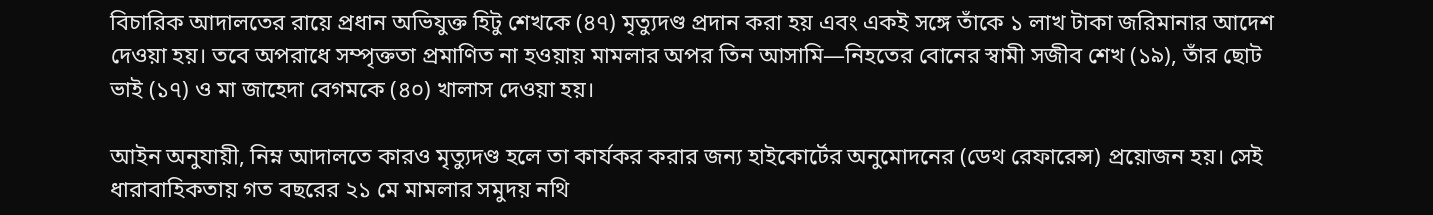বিচারিক আদালতের রায়ে প্রধান অভিযুক্ত হিটু শেখকে (৪৭) মৃত্যুদণ্ড প্রদান করা হয় এবং একই সঙ্গে তাঁকে ১ লাখ টাকা জরিমানার আদেশ দেওয়া হয়। তবে অপরাধে সম্পৃক্ততা প্রমাণিত না হওয়ায় মামলার অপর তিন আসামি—নিহতের বোনের স্বামী সজীব শেখ (১৯), তাঁর ছোট ভাই (১৭) ও মা জাহেদা বেগমকে (৪০) খালাস দেওয়া হয়।

আইন অনুযায়ী, নিম্ন আদালতে কারও মৃত্যুদণ্ড হলে তা কার্যকর করার জন্য হাইকোর্টের অনুমোদনের (ডেথ রেফারেন্স) প্রয়োজন হয়। সেই ধারাবাহিকতায় গত বছরের ২১ মে মামলার সমুদয় নথি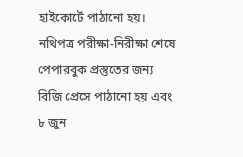হাইকোর্টে পাঠানো হয়। নথিপত্র পরীক্ষা-নিরীক্ষা শেষে পেপারবুক প্রস্তুতের জন্য বিজি প্রেসে পাঠানো হয় এবং ৮ জুন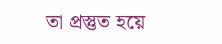তা প্রস্তুত হয়ে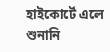হাইকোর্টে এলে শুনানি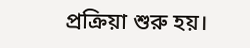প্রক্রিয়া শুরু হয়।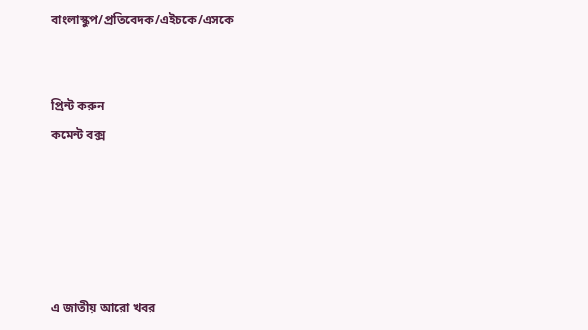বাংলাস্কুপ/প্রতিবেদক/এইচকে/এসকে


প্রিন্ট করুন
কমেন্ট বক্স





এ জাতীয় আরো খবর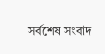সর্বশেষ সংবাদ